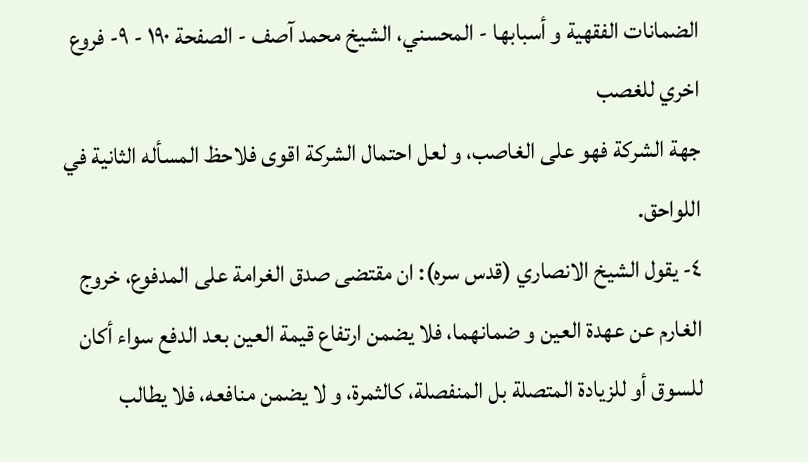الضمانات الفقهية و أسبابها - المحسني، الشيخ محمد آصف - الصفحة ١٩٠ - ٩- فروع اخري للغصب
جهة الشركة فهو على الغاصب، و لعل احتمال الشركة اقوى فلاحظ المسأله الثانية في اللواحق.
٤- يقول الشيخ الانصاري (قدس سره): ان مقتضى صدق الغرامة على المدفوع، خروج الغارم عن عهدة العين و ضمانهما، فلا يضمن ارتفاع قيمة العين بعد الدفع سواء أكان للسوق أو للزيادة المتصلة بل المنفصلة، كالثمرة، و لا يضمن منافعه، فلا يطالب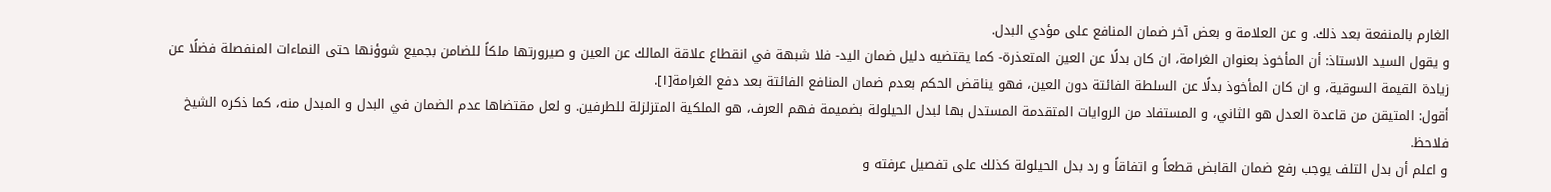الغارم بالمنفعة بعد ذلك. و عن العلامة و بعض آخر ضمان المنافع على مؤدي البدل.
و يقول السيد الاستاذ: أن المأخوذ بعنوان الغرامة، ان كان بدلًا عن العين المتعذرة- كما يقتضيه دليل ضمان اليد- فلا شبهة في انقطاع علاقة المالك عن العين و صيرورتها ملكاً للضامن بجميع شوؤنها حتى النماءات المنفصلة فضلًا عن زيادة القيمة السوقية، و ان كان المأخوذ بدلًا عن السلطة الفائتة دون العين، فهو يناقض الحكم بعدم ضمان المنافع الفائتة بعد دفع الغرامة[١].
أقول: المتيقن من قاعدة العدل هو الثاني، و المستفاد من الروايات المتقدمة المستدل بها لبدل الحيلولة بضميمة فهم العرف، هو الملكية المتزلزلة للطرفين. و لعل مقتضاها عدم الضمان في البدل و المبدل منه، كما ذكره الشيخ فلاحظ.
و اعلم أن بدل التلف يوجب رفع ضمان القابض قطعاً و اتفاقاً و رد بدل الحيلولة كذلك على تفصيل عرفته و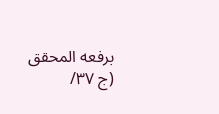برفعه المحقق (ج ٣٧/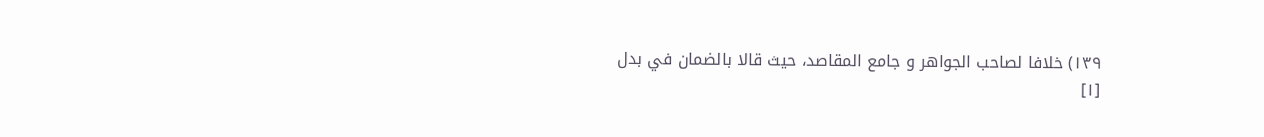١٣٩) خلافا لصاحب الجواهر و جامع المقاصد، حيث قالا بالضمان في بدل
[١]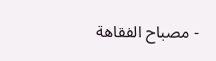- مصباح الفقاهة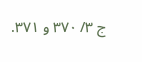ج ٣/ ٣٧٠ و ٣٧١.